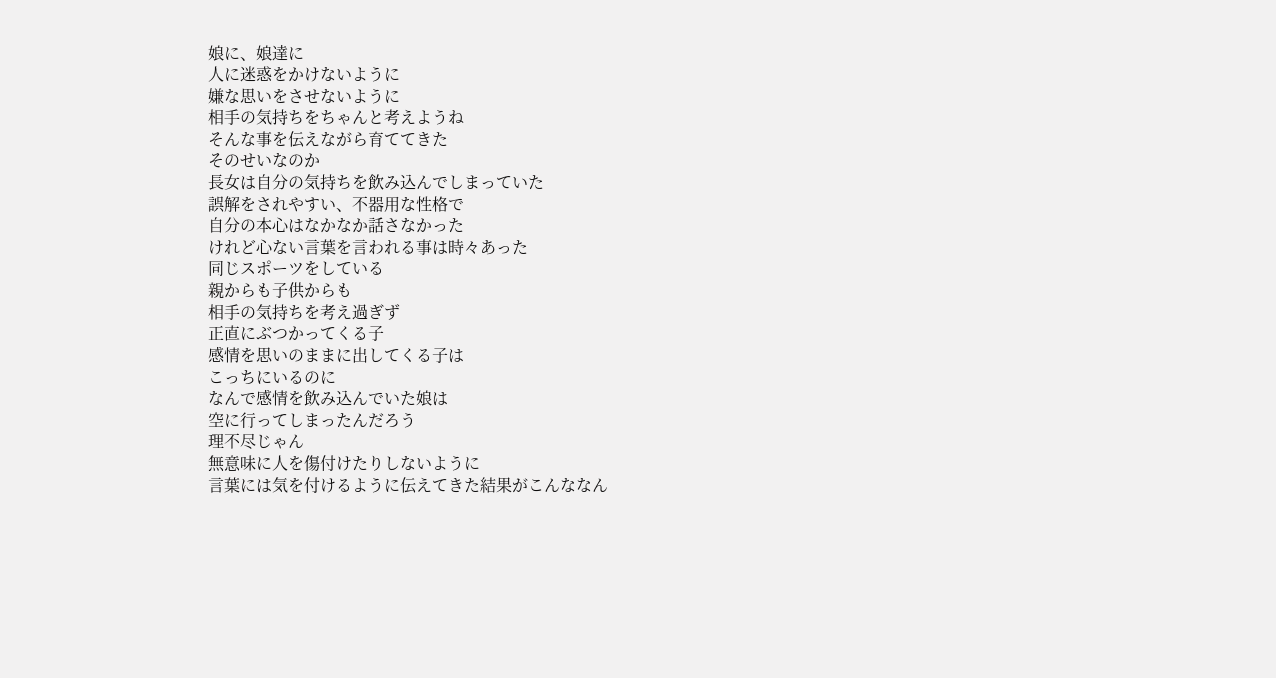娘に、娘達に
人に迷惑をかけないように
嫌な思いをさせないように
相手の気持ちをちゃんと考えようね
そんな事を伝えながら育ててきた
そのせいなのか
長女は自分の気持ちを飲み込んでしまっていた
誤解をされやすい、不器用な性格で
自分の本心はなかなか話さなかった
けれど心ない言葉を言われる事は時々あった
同じスポーツをしている
親からも子供からも
相手の気持ちを考え過ぎず
正直にぶつかってくる子
感情を思いのままに出してくる子は
こっちにいるのに
なんで感情を飲み込んでいた娘は
空に行ってしまったんだろう
理不尽じゃん
無意味に人を傷付けたりしないように
言葉には気を付けるように伝えてきた結果がこんななん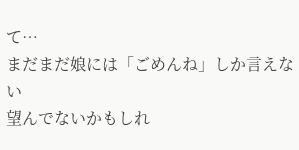て…
まだまだ娘には「ごめんね」しか言えない
望んでないかもしれ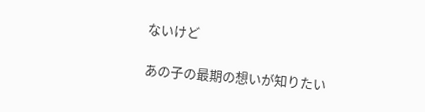ないけど

あの子の最期の想いが知りたい